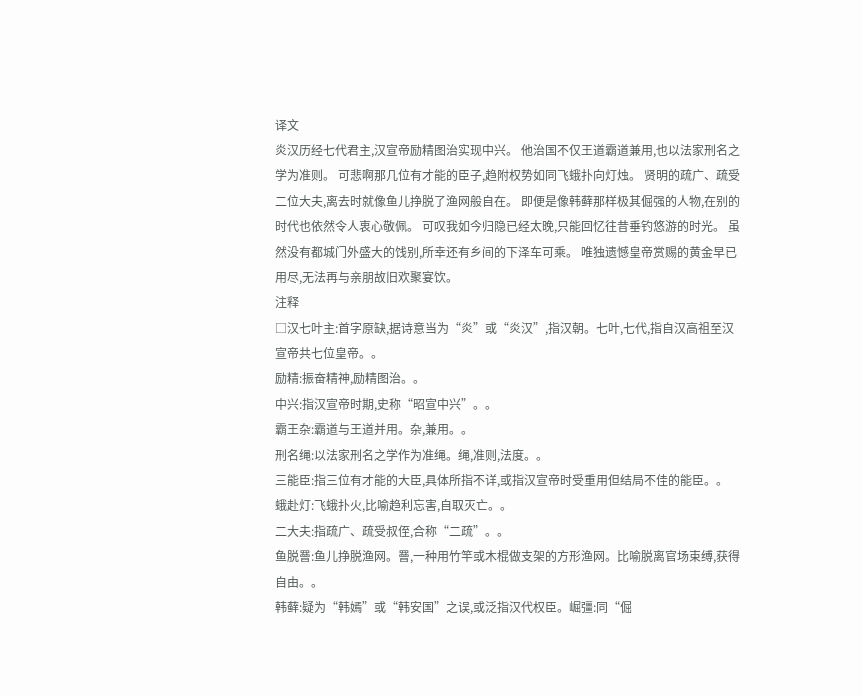译文
炎汉历经七代君主,汉宣帝励精图治实现中兴。 他治国不仅王道霸道兼用,也以法家刑名之学为准则。 可悲啊那几位有才能的臣子,趋附权势如同飞蛾扑向灯烛。 贤明的疏广、疏受二位大夫,离去时就像鱼儿挣脱了渔网般自在。 即便是像韩藓那样极其倔强的人物,在别的时代也依然令人衷心敬佩。 可叹我如今归隐已经太晚,只能回忆往昔垂钓悠游的时光。 虽然没有都城门外盛大的饯别,所幸还有乡间的下泽车可乘。 唯独遗憾皇帝赏赐的黄金早已用尽,无法再与亲朋故旧欢聚宴饮。
注释
□汉七叶主:首字原缺,据诗意当为“炎”或“炎汉”,指汉朝。七叶,七代,指自汉高祖至汉宣帝共七位皇帝。。
励精:振奋精神,励精图治。。
中兴:指汉宣帝时期,史称“昭宣中兴”。。
霸王杂:霸道与王道并用。杂,兼用。。
刑名绳:以法家刑名之学作为准绳。绳,准则,法度。。
三能臣:指三位有才能的大臣,具体所指不详,或指汉宣帝时受重用但结局不佳的能臣。。
蛾赴灯:飞蛾扑火,比喻趋利忘害,自取灭亡。。
二大夫:指疏广、疏受叔侄,合称“二疏”。。
鱼脱罾:鱼儿挣脱渔网。罾,一种用竹竿或木棍做支架的方形渔网。比喻脱离官场束缚,获得自由。。
韩藓:疑为“韩嫣”或“韩安国”之误,或泛指汉代权臣。崛彊:同“倔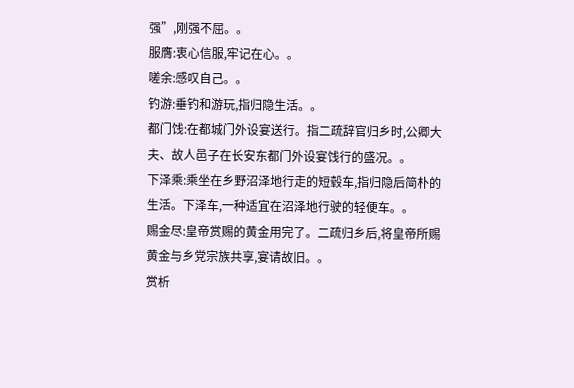强”,刚强不屈。。
服膺:衷心信服,牢记在心。。
嗟余:感叹自己。。
钓游:垂钓和游玩,指归隐生活。。
都门饯:在都城门外设宴送行。指二疏辞官归乡时,公卿大夫、故人邑子在长安东都门外设宴饯行的盛况。。
下泽乘:乘坐在乡野沼泽地行走的短毂车,指归隐后简朴的生活。下泽车,一种适宜在沼泽地行驶的轻便车。。
赐金尽:皇帝赏赐的黄金用完了。二疏归乡后,将皇帝所赐黄金与乡党宗族共享,宴请故旧。。
赏析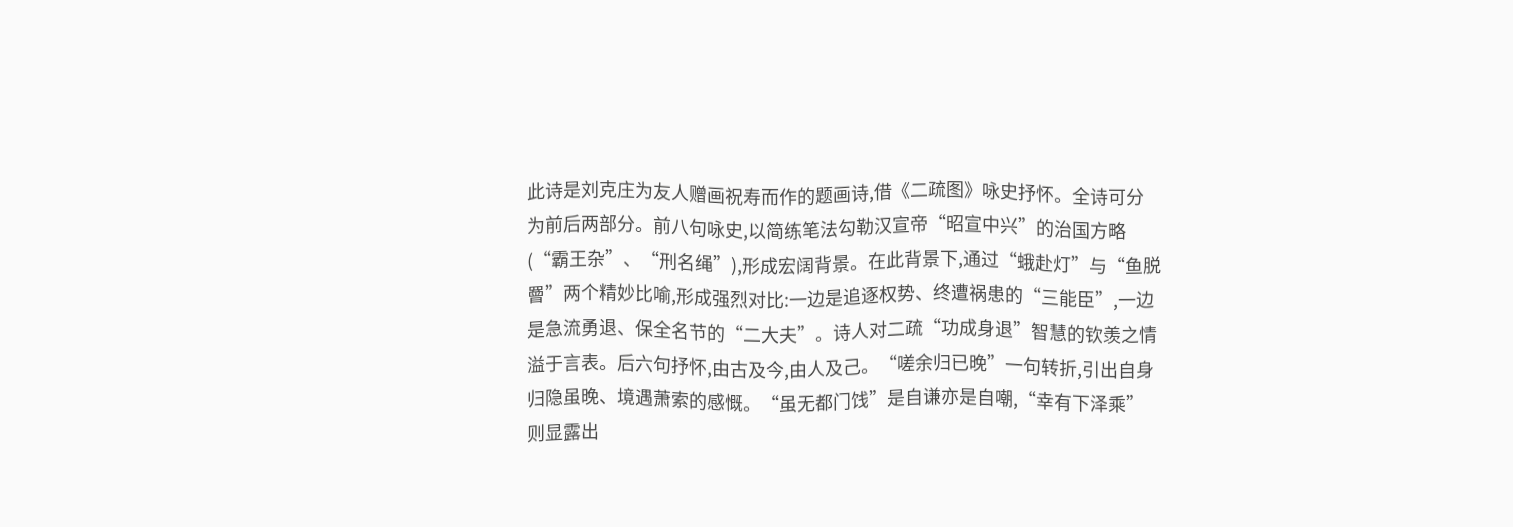此诗是刘克庄为友人赠画祝寿而作的题画诗,借《二疏图》咏史抒怀。全诗可分为前后两部分。前八句咏史,以简练笔法勾勒汉宣帝“昭宣中兴”的治国方略(“霸王杂”、“刑名绳”),形成宏阔背景。在此背景下,通过“蛾赴灯”与“鱼脱罾”两个精妙比喻,形成强烈对比:一边是追逐权势、终遭祸患的“三能臣”,一边是急流勇退、保全名节的“二大夫”。诗人对二疏“功成身退”智慧的钦羡之情溢于言表。后六句抒怀,由古及今,由人及己。“嗟余归已晚”一句转折,引出自身归隐虽晚、境遇萧索的感慨。“虽无都门饯”是自谦亦是自嘲,“幸有下泽乘”则显露出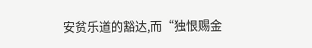安贫乐道的豁达,而“独恨赐金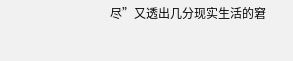尽”又透出几分现实生活的窘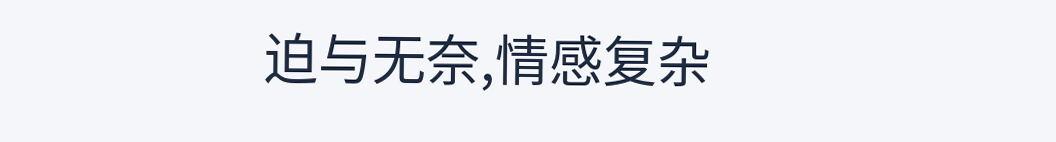迫与无奈,情感复杂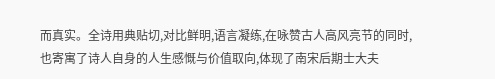而真实。全诗用典贴切,对比鲜明,语言凝练,在咏赞古人高风亮节的同时,也寄寓了诗人自身的人生感慨与价值取向,体现了南宋后期士大夫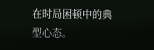在时局困顿中的典型心态。